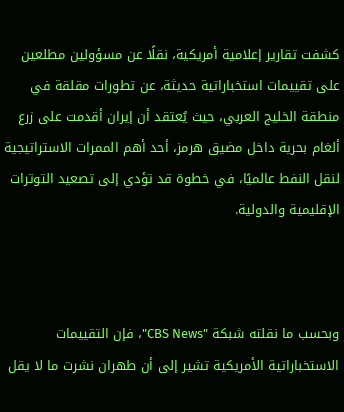كشفت تقارير إعلامية أمريكية، نقلًا عن مسؤولين مطلعين على تقييمات استخباراتية حديثة، عن تطورات مقلقة في منطقة الخليج العربي، حيث يُعتقد أن إيران أقدمت على زرع ألغام بحرية داخل مضيق هرمز، أحد أهم الممرات الاستراتيجية لنقل النفط عالميًا، في خطوة قد تؤدي إلى تصعيد التوترات الإقليمية والدولية.



وبحسب ما نقلته شبكة "CBS News"، فإن التقييمات الاستخباراتية الأمريكية تشير إلى أن طهران نشرت ما لا يقل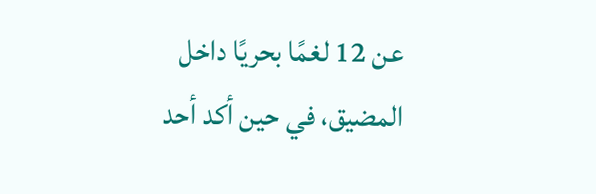عن 12 لغمًا بحريًا داخل المضيق، في حين أكد أحد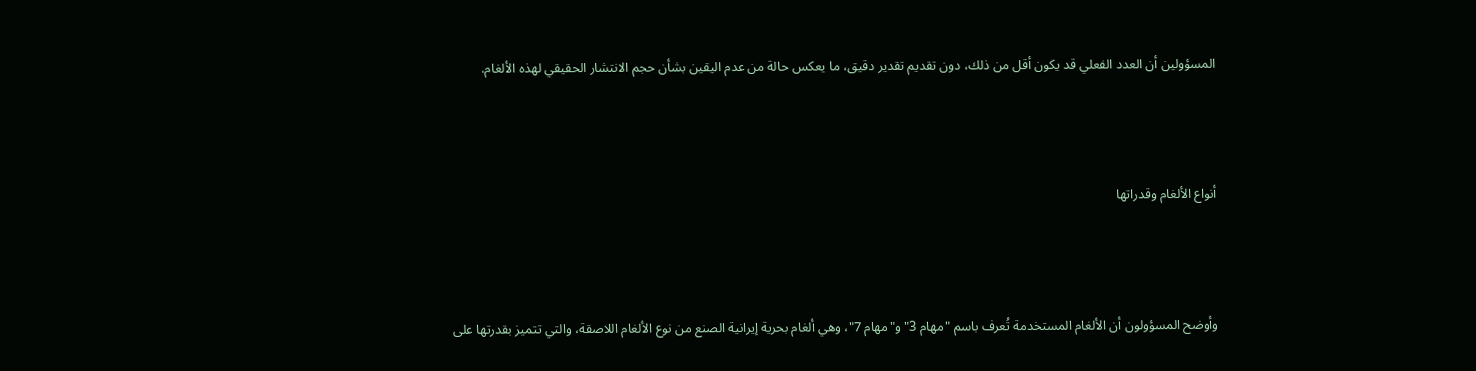المسؤولين أن العدد الفعلي قد يكون أقل من ذلك، دون تقديم تقدير دقيق، ما يعكس حالة من عدم اليقين بشأن حجم الانتشار الحقيقي لهذه الألغام.



أنواع الألغام وقدراتها



وأوضح المسؤولون أن الألغام المستخدمة تُعرف باسم "مهام 3" و"مهام 7"، وهي ألغام بحرية إيرانية الصنع من نوع الألغام اللاصقة، والتي تتميز بقدرتها على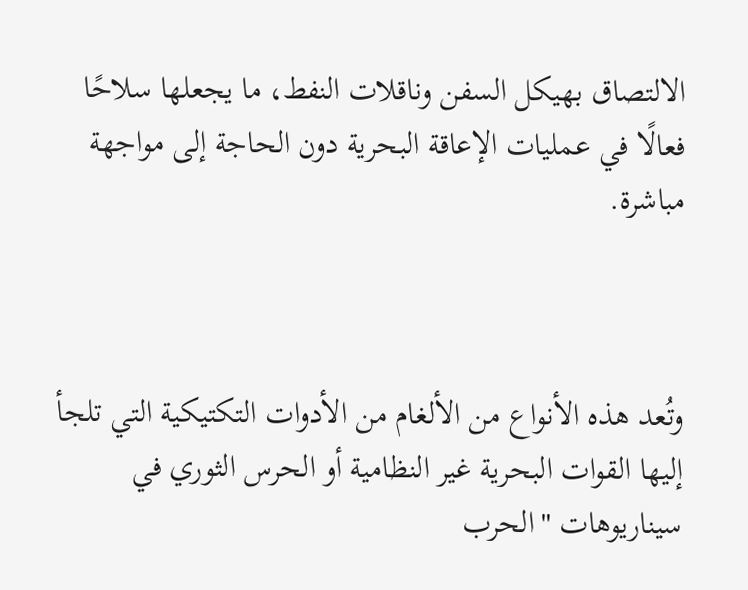الالتصاق بهيكل السفن وناقلات النفط، ما يجعلها سلاحًا فعالًا في عمليات الإعاقة البحرية دون الحاجة إلى مواجهة مباشرة.



وتُعد هذه الأنواع من الألغام من الأدوات التكتيكية التي تلجأ إليها القوات البحرية غير النظامية أو الحرس الثوري في سيناريوهات "الحرب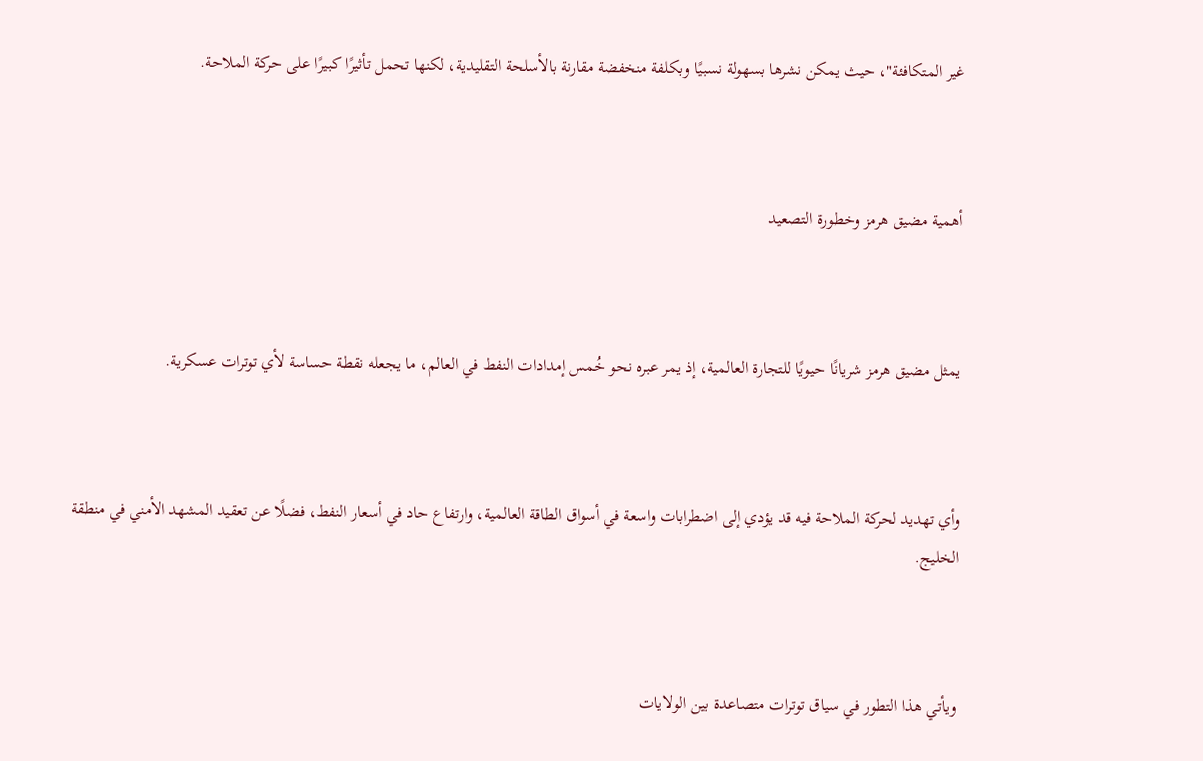غير المتكافئة"، حيث يمكن نشرها بسهولة نسبيًا وبكلفة منخفضة مقارنة بالأسلحة التقليدية، لكنها تحمل تأثيرًا كبيرًا على حركة الملاحة.



أهمية مضيق هرمز وخطورة التصعيد



يمثل مضيق هرمز شريانًا حيويًا للتجارة العالمية، إذ يمر عبره نحو خُمس إمدادات النفط في العالم، ما يجعله نقطة حساسة لأي توترات عسكرية.



وأي تهديد لحركة الملاحة فيه قد يؤدي إلى اضطرابات واسعة في أسواق الطاقة العالمية، وارتفاع حاد في أسعار النفط، فضلًا عن تعقيد المشهد الأمني في منطقة الخليج.



ويأتي هذا التطور في سياق توترات متصاعدة بين الولايات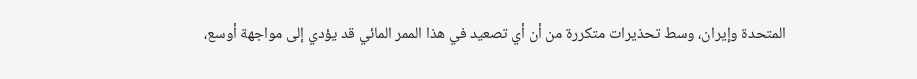المتحدة وإيران، وسط تحذيرات متكررة من أن أي تصعيد في هذا الممر المائي قد يؤدي إلى مواجهة أوسع،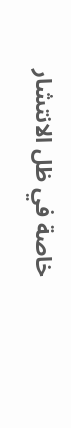خاصة في ظل الانتشار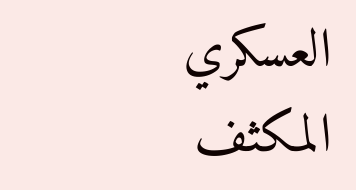العسكري المكثف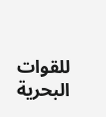للقوات البحرية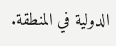الدولية في المنطقة.